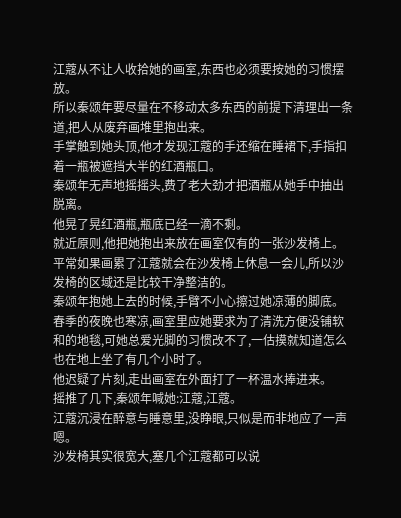江蔻从不让人收拾她的画室,东西也必须要按她的习惯摆放。
所以秦颂年要尽量在不移动太多东西的前提下清理出一条道,把人从废弃画堆里抱出来。
手掌触到她头顶,他才发现江蔻的手还缩在睡裙下,手指扣着一瓶被遮挡大半的红酒瓶口。
秦颂年无声地摇摇头,费了老大劲才把酒瓶从她手中抽出脱离。
他晃了晃红酒瓶,瓶底已经一滴不剩。
就近原则,他把她抱出来放在画室仅有的一张沙发椅上。
平常如果画累了江蔻就会在沙发椅上休息一会儿,所以沙发椅的区域还是比较干净整洁的。
秦颂年抱她上去的时候,手臂不小心擦过她凉薄的脚底。
春季的夜晚也寒凉,画室里应她要求为了清洗方便没铺软和的地毯,可她总爱光脚的习惯改不了,一估摸就知道怎么也在地上坐了有几个小时了。
他迟疑了片刻,走出画室在外面打了一杯温水捧进来。
摇推了几下,秦颂年喊她:江蔻,江蔻。
江蔻沉浸在醉意与睡意里,没睁眼,只似是而非地应了一声嗯。
沙发椅其实很宽大,塞几个江蔻都可以说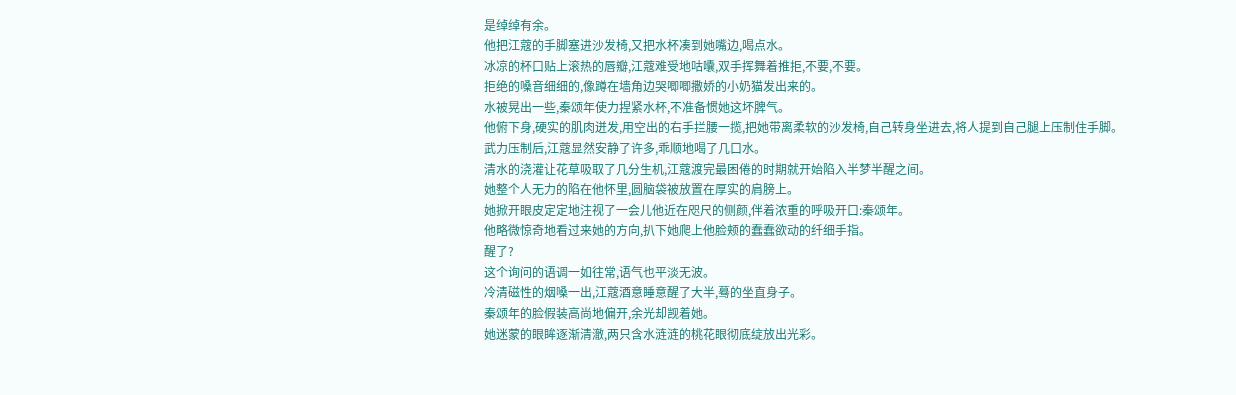是绰绰有余。
他把江蔻的手脚塞进沙发椅,又把水杯凑到她嘴边,喝点水。
冰凉的杯口贴上滚热的唇瓣,江蔻难受地咕囔,双手挥舞着推拒,不要,不要。
拒绝的嗓音细细的,像蹲在墙角边哭唧唧撒娇的小奶猫发出来的。
水被晃出一些,秦颂年使力捏紧水杯,不准备惯她这坏脾气。
他俯下身,硬实的肌肉迸发,用空出的右手拦腰一揽,把她带离柔软的沙发椅,自己转身坐进去,将人提到自己腿上压制住手脚。
武力压制后,江蔻显然安静了许多,乖顺地喝了几口水。
清水的浇灌让花草吸取了几分生机,江蔻渡完最困倦的时期就开始陷入半梦半醒之间。
她整个人无力的陷在他怀里,圆脑袋被放置在厚实的肩膀上。
她掀开眼皮定定地注视了一会儿他近在咫尺的侧颜,伴着浓重的呼吸开口:秦颂年。
他略微惊奇地看过来她的方向,扒下她爬上他脸颊的蠢蠢欲动的纤细手指。
醒了?
这个询问的语调一如往常,语气也平淡无波。
冷清磁性的烟嗓一出,江蔻酒意睡意醒了大半,蓦的坐直身子。
秦颂年的脸假装高尚地偏开,余光却觊着她。
她迷蒙的眼眸逐渐清澈,两只含水涟涟的桃花眼彻底绽放出光彩。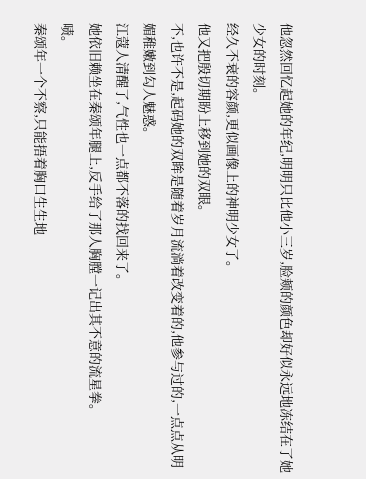他忽然回忆起她的年纪,明明只比他小三岁,脸颊的颜色却好似永远地冻结在了她少女的时刻。
经久不衰的容颜,更似画像上的神明少女了。
他又把殷切期盼上移到她的双眼。
不,也许不是,起码她的双眸是随着岁月流淌着改变着的,他参与过的,一点点从明媚稚嫩到勾人魅惑。
江蔻人清醒了,气性也一点都不落的找回来了。
她依旧赖坐在秦颂年腿上,反手给了那人胸膛一记出其不意的流星拳。
啧。
秦颂年一个不察,只能捂着胸口生生地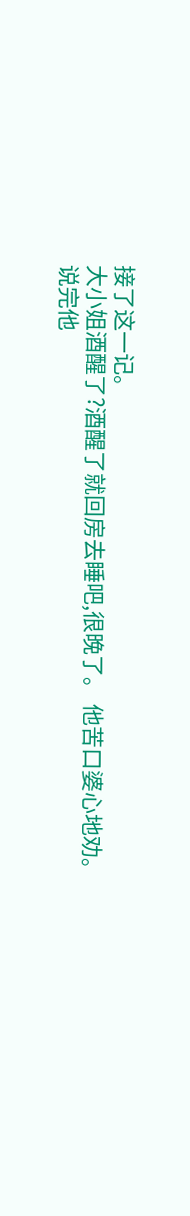接了这一记。
大小姐酒醒了?酒醒了就回房去睡吧,很晚了。 他苦口婆心地劝。
说完他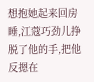想抱她起来回房睡,江蔻巧劲儿挣脱了他的手,把他反摁在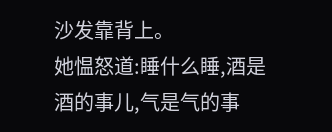沙发靠背上。
她愠怒道:睡什么睡,酒是酒的事儿,气是气的事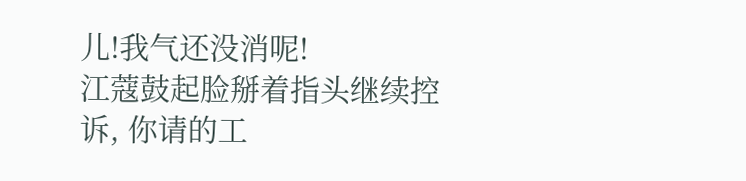儿!我气还没消呢!
江蔻鼓起脸掰着指头继续控诉, 你请的工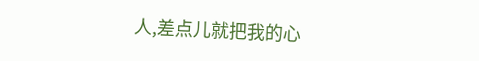人,差点儿就把我的心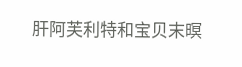肝阿芙利特和宝贝末暝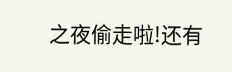之夜偷走啦!还有